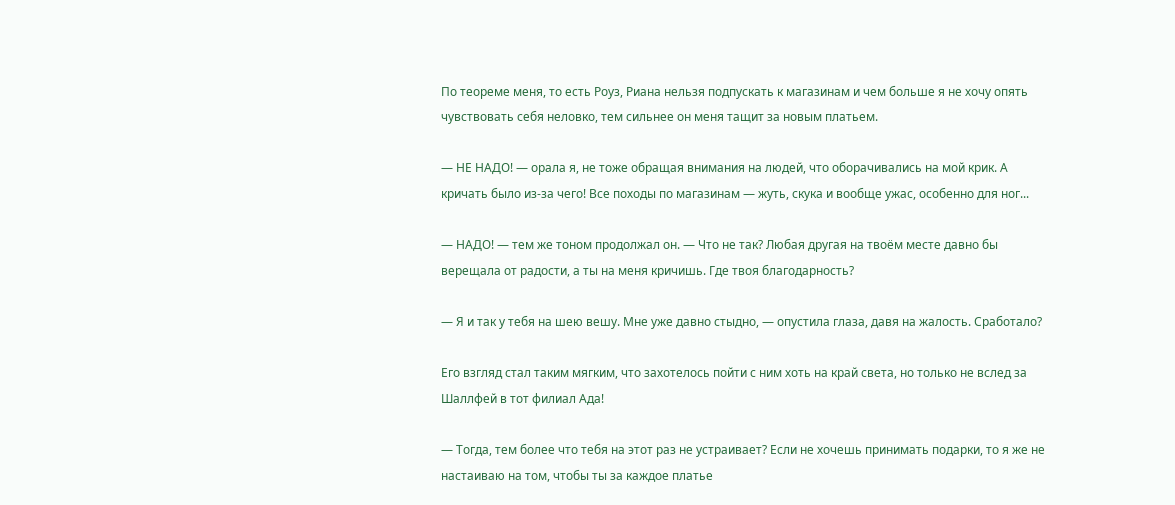По теореме меня, то есть Роуз, Риана нельзя подпускать к магазинам и чем больше я не хочу опять чувствовать себя неловко, тем сильнее он меня тащит за новым платьем.

— НЕ НАДО! — орала я, не тоже обращая внимания на людей, что оборачивались на мой крик. А кричать было из-за чего! Все походы по магазинам — жуть, скука и вообще ужас, особенно для ног...

— НАДО! — тем же тоном продолжал он. — Что не так? Любая другая на твоём месте давно бы верещала от радости, а ты на меня кричишь. Где твоя благодарность?

— Я и так у тебя на шею вешу. Мне уже давно стыдно, — опустила глаза, давя на жалость. Сработало?

Его взгляд стал таким мягким, что захотелось пойти с ним хоть на край света, но только не вслед за Шаллфей в тот филиал Ада!

— Тогда, тем более что тебя на этот раз не устраивает? Если не хочешь принимать подарки, то я же не настаиваю на том, чтобы ты за каждое платье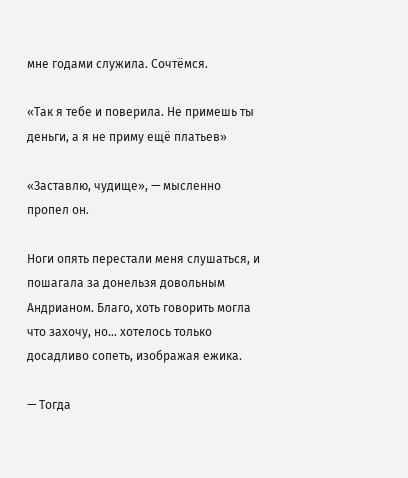мне годами служила. Сочтёмся.

«Так я тебе и поверила. Не примешь ты деньги, а я не приму ещё платьев»

«Заставлю, чудище», — мысленно пропел он.

Ноги опять перестали меня слушаться, и пошагала за донельзя довольным Андрианом. Благо, хоть говорить могла что захочу, но… хотелось только досадливо сопеть, изображая ежика.

— Тогда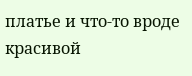платье и что-то вроде красивой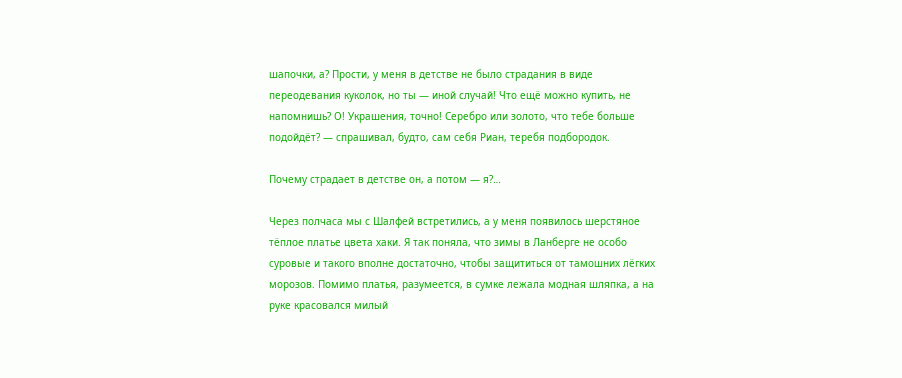шапочки, а? Прости, у меня в детстве не было страдания в виде переодевания куколок, но ты — иной случай! Что ещё можно купить, не напомнишь? О! Украшения, точно! Серебро или золото, что тебе больше подойдёт? — спрашивал, будто, сам себя Риан, теребя подбородок.

Почему страдает в детстве он, а потом — я?…

Через полчаса мы с Шалфей встретились, а у меня появилось шерстяное тёплое платье цвета хаки. Я так поняла, что зимы в Ланберге не особо суровые и такого вполне достаточно, чтобы защититься от тамошних лёгких морозов. Помимо платья, разумеется, в сумке лежала модная шляпка, а на руке красовался милый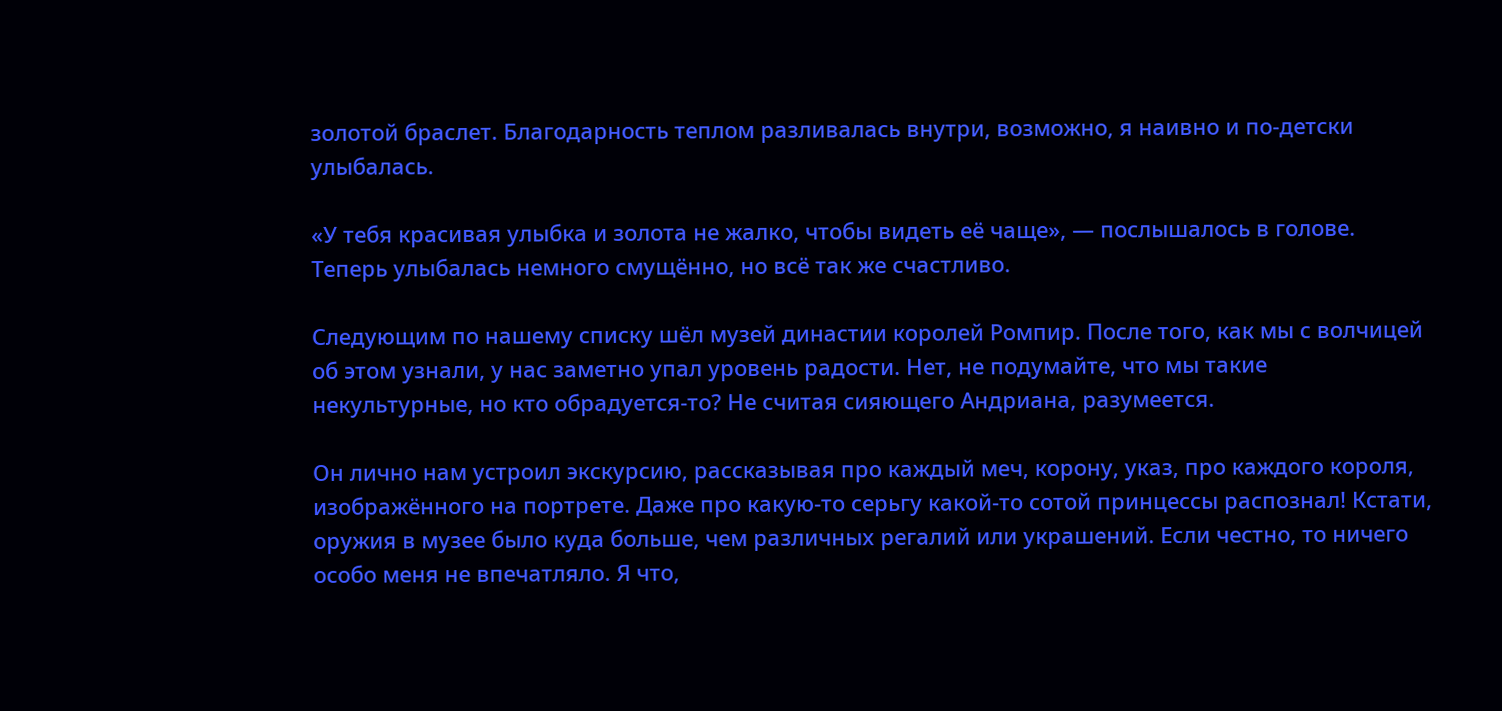золотой браслет. Благодарность теплом разливалась внутри, возможно, я наивно и по-детски улыбалась.

«У тебя красивая улыбка и золота не жалко, чтобы видеть её чаще», — послышалось в голове. Теперь улыбалась немного смущённо, но всё так же счастливо.

Следующим по нашему списку шёл музей династии королей Ромпир. После того, как мы с волчицей об этом узнали, у нас заметно упал уровень радости. Нет, не подумайте, что мы такие некультурные, но кто обрадуется-то? Не считая сияющего Андриана, разумеется.

Он лично нам устроил экскурсию, рассказывая про каждый меч, корону, указ, про каждого короля, изображённого на портрете. Даже про какую-то серьгу какой-то сотой принцессы распознал! Кстати, оружия в музее было куда больше, чем различных регалий или украшений. Если честно, то ничего особо меня не впечатляло. Я что,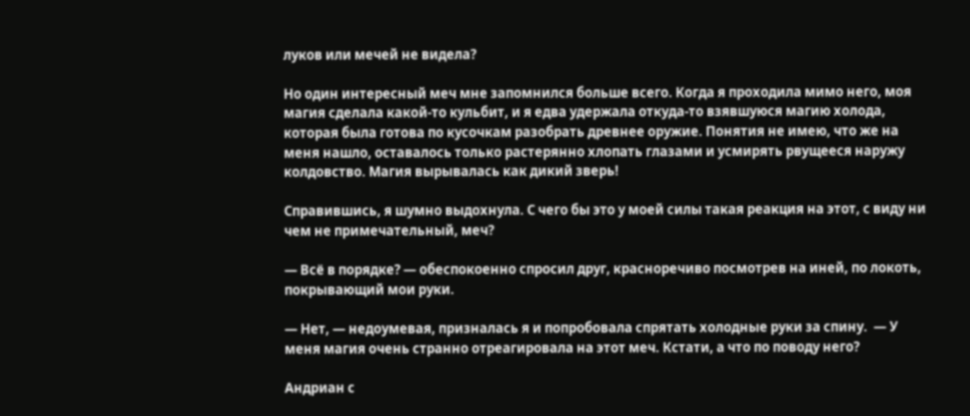луков или мечей не видела?

Но один интересный меч мне запомнился больше всего. Когда я проходила мимо него, моя магия сделала какой-то кульбит, и я едва удержала откуда-то взявшуюся магию холода, которая была готова по кусочкам разобрать древнее оружие. Понятия не имею, что же на меня нашло, оставалось только растерянно хлопать глазами и усмирять рвущееся наружу колдовство. Магия вырывалась как дикий зверь!

Справившись, я шумно выдохнула. С чего бы это у моей силы такая реакция на этот, с виду ни чем не примечательный, меч?

— Всё в порядке? — обеспокоенно спросил друг, красноречиво посмотрев на иней, по локоть, покрывающий мои руки.

— Нет, — недоумевая, призналась я и попробовала спрятать холодные руки за спину.  — У меня магия очень странно отреагировала на этот меч. Кстати, а что по поводу него?

Андриан с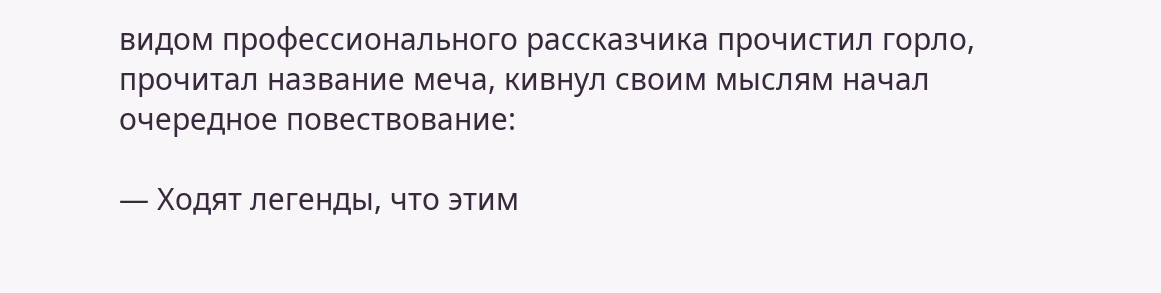видом профессионального рассказчика прочистил горло, прочитал название меча, кивнул своим мыслям начал очередное повествование:

— Ходят легенды, что этим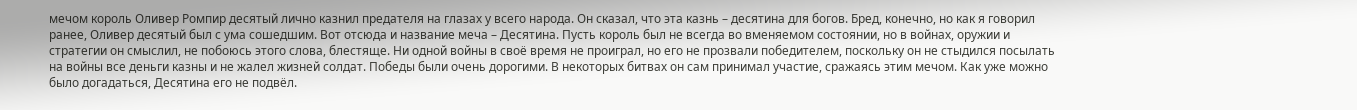мечом король Оливер Ромпир десятый лично казнил предателя на глазах у всего народа. Он сказал, что эта казнь – десятина для богов. Бред, конечно, но как я говорил ранее, Оливер десятый был с ума сошедшим. Вот отсюда и название меча – Десятина. Пусть король был не всегда во вменяемом состоянии, но в войнах, оружии и стратегии он смыслил, не побоюсь этого слова, блестяще. Ни одной войны в своё время не проиграл, но его не прозвали победителем, поскольку он не стыдился посылать на войны все деньги казны и не жалел жизней солдат. Победы были очень дорогими. В некоторых битвах он сам принимал участие, сражаясь этим мечом. Как уже можно было догадаться, Десятина его не подвёл.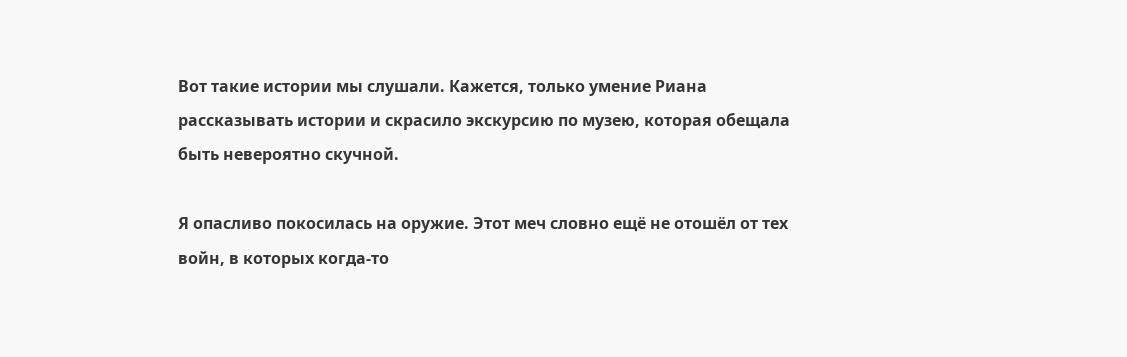Вот такие истории мы слушали. Кажется, только умение Риана рассказывать истории и скрасило экскурсию по музею, которая обещала быть невероятно скучной.

Я опасливо покосилась на оружие. Этот меч словно ещё не отошёл от тех войн, в которых когда-то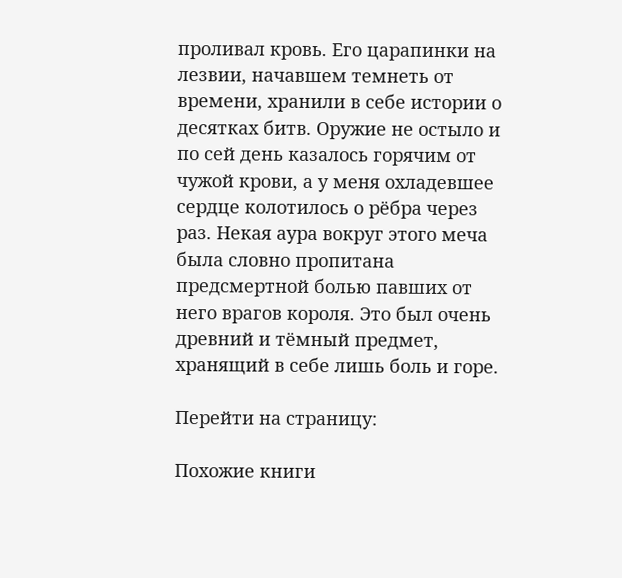проливал кровь. Его царапинки на лезвии, начавшем темнеть от времени, хранили в себе истории о десятках битв. Оружие не остыло и по сей день казалось горячим от чужой крови, а у меня охладевшее сердце колотилось о рёбра через раз. Некая аура вокруг этого меча была словно пропитана предсмертной болью павших от него врагов короля. Это был очень древний и тёмный предмет, хранящий в себе лишь боль и горе.

Перейти на страницу:

Похожие книги